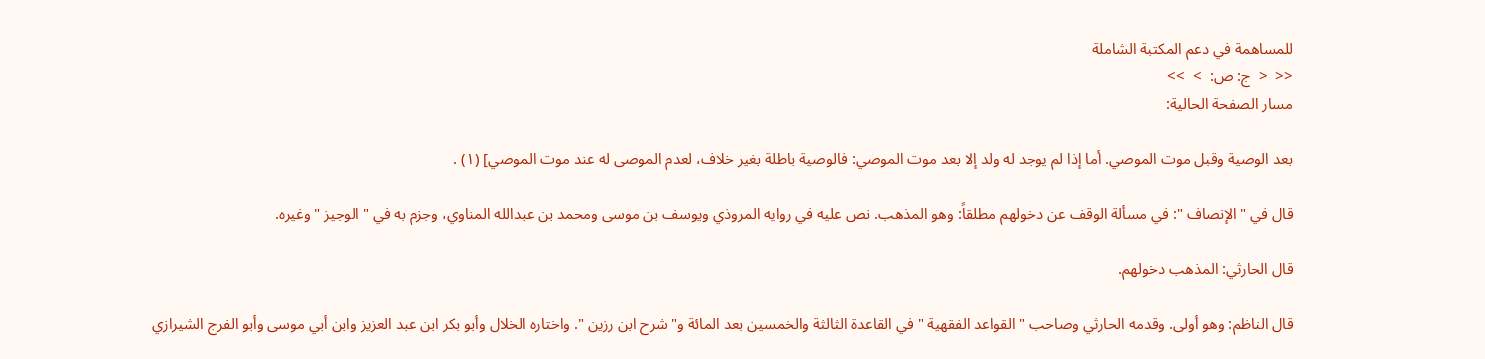للمساهمة في دعم المكتبة الشاملة
<<  <  ج: ص:  >  >>
مسار الصفحة الحالية:

بعد الوصية وقبل موت الموصي. أما إذا لم يوجد له ولد إلا بعد موت الموصي: فالوصية باطلة بغير خلاف، لعدم الموصى له عند موت الموصي] (١) .

قال في " الإنصاف ": في مسألة الوقف عن دخولهم مطلقاً: وهو المذهب. نص عليه في روايه المروذي ويوسف بن موسى ومحمد بن عبدالله المناوي، وجزم به في " الوجيز " وغيره.

قال الحارثي: المذهب دخولهم.

قال الناظم: وهو أولى. وقدمه الحارثي وصاحب " القواعد الفقهية " في القاعدة الثالثة والخمسين بعد المائة و" شرح ابن رزين ". واختاره الخلال وأبو بكر ابن عبد العزيز وابن أبي موسى وأبو الفرج الشيرازي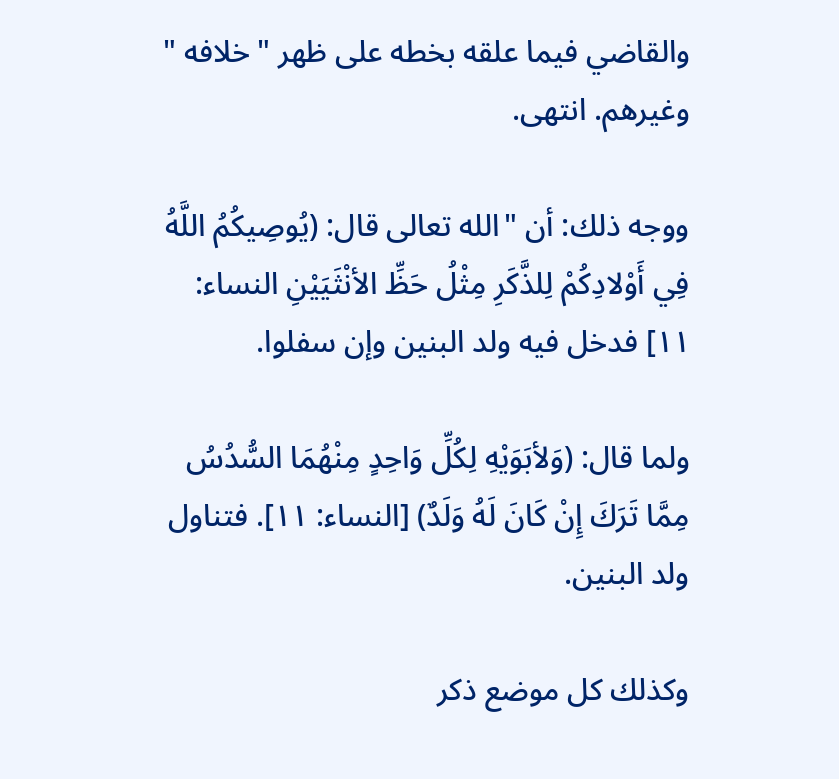والقاضي فيما علقه بخطه على ظهر " خلافه " وغيرهم. انتهى.

ووجه ذلك: أن "الله تعالى قال: (يُوصِيكُمُ اللَّهُ فِي أَوْلادِكُمْ لِلذَّكَرِ مِثْلُ حَظِّ الأنْثَيَيْنِ النساء: ١١] فدخل فيه ولد البنين وإن سفلوا.

ولما قال: (وَلأبَوَيْهِ لِكُلِّ وَاحِدٍ مِنْهُمَا السُّدُسُ مِمَّا تَرَكَ إِنْ كَانَ لَهُ وَلَدٌ) [النساء: ١١]. فتناول ولد البنين.

وكذلك كل موضع ذكر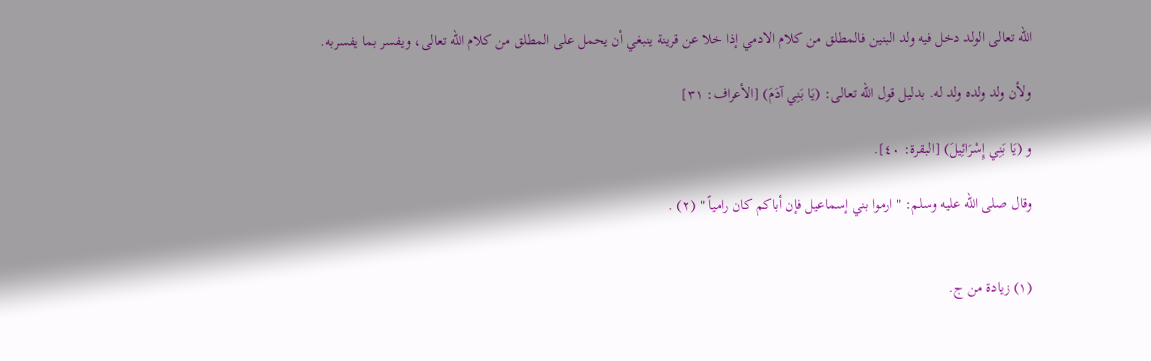الله تعالى الولد دخل فيه ولد البنين فالمطلق من كلام الادمي إذا خلا عن قرينة ينبغي أن يحمل على المطلق من كلام الله تعالى، ويفسر بما يفسربه.

ولأن ولد ولده ولد له. بدليل قول الله تعالى: (يَا بَنِي آدَمَ) [الأعراف: ٣١]

و (يَا بَنِي إِسْرَائِيلَ) [البقرة: ٤٠].

وقال صلى الله عليه وسلم: " ارموا بني إسماعيل فإن أباكم كان رامياً " (٢) .


(١) زيادة من ج.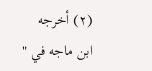(٢) أخرجه ابن ماجه في "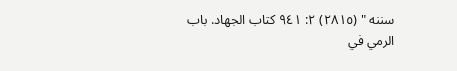سننه " (٢٨١٥) ٢: ٩٤١ كتاب الجهاد. باب الرمي في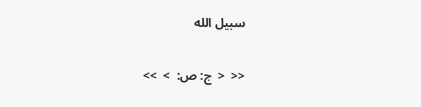سبيل الله

<<  <  ج: ص:  >  >>